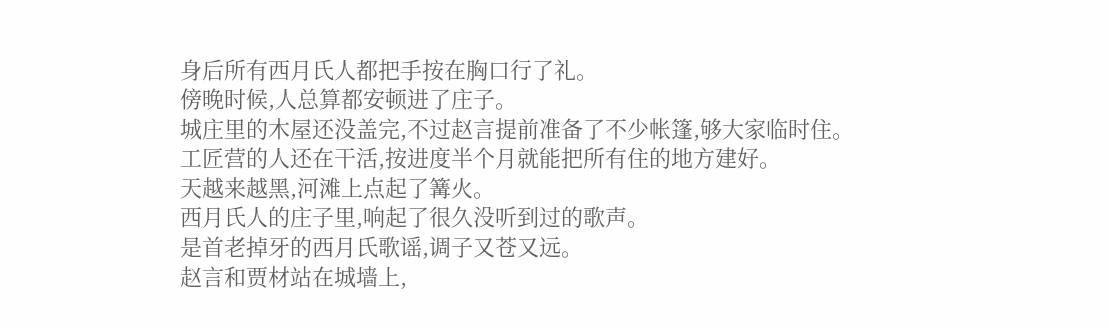身后所有西月氏人都把手按在胸口行了礼。
傍晚时候,人总算都安顿进了庄子。
城庄里的木屋还没盖完,不过赵言提前准备了不少帐篷,够大家临时住。
工匠营的人还在干活,按进度半个月就能把所有住的地方建好。
天越来越黑,河滩上点起了篝火。
西月氏人的庄子里,响起了很久没听到过的歌声。
是首老掉牙的西月氏歌谣,调子又苍又远。
赵言和贾材站在城墙上,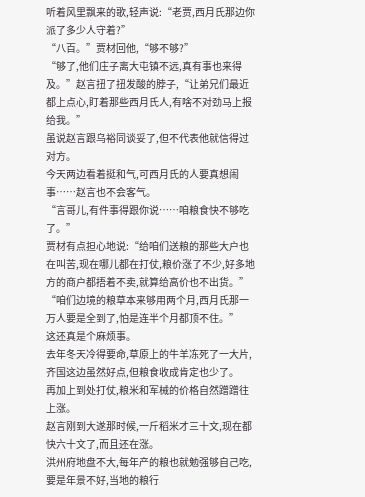听着风里飘来的歌,轻声说:“老贾,西月氏那边你派了多少人守着?”
“八百。”贾材回他,“够不够?”
“够了,他们庄子离大屯镇不远,真有事也来得及。”赵言扭了扭发酸的脖子,“让弟兄们最近都上点心,盯着那些西月氏人,有啥不对劲马上报给我。”
虽说赵言跟乌裕同谈妥了,但不代表他就信得过对方。
今天两边看着挺和气,可西月氏的人要真想闹事……赵言也不会客气。
“言哥儿,有件事得跟你说……咱粮食快不够吃了。”
贾材有点担心地说:“给咱们送粮的那些大户也在叫苦,现在哪儿都在打仗,粮价涨了不少,好多地方的商户都捂着不卖,就算给高价也不出货。”
“咱们边境的粮草本来够用两个月,西月氏那一万人要是全到了,怕是连半个月都顶不住。”
这还真是个麻烦事。
去年冬天冷得要命,草原上的牛羊冻死了一大片,齐国这边虽然好点,但粮食收成肯定也少了。
再加上到处打仗,粮米和军械的价格自然蹭蹭往上涨。
赵言刚到大遂那时候,一斤稻米才三十文,现在都快六十文了,而且还在涨。
洪州府地盘不大,每年产的粮也就勉强够自己吃,要是年景不好,当地的粮行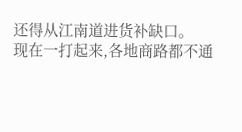还得从江南道进货补缺口。
现在一打起来,各地商路都不通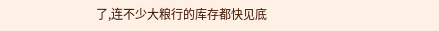了,连不少大粮行的库存都快见底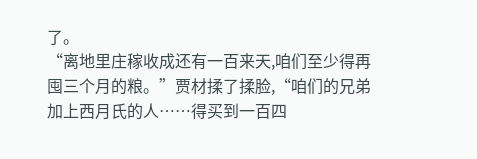了。
“离地里庄稼收成还有一百来天,咱们至少得再囤三个月的粮。”贾材揉了揉脸,“咱们的兄弟加上西月氏的人……得买到一百四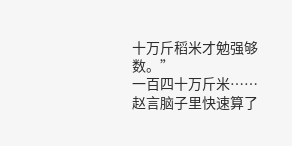十万斤稻米才勉强够数。”
一百四十万斤米……
赵言脑子里快速算了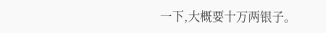一下,大概要十万两银子。